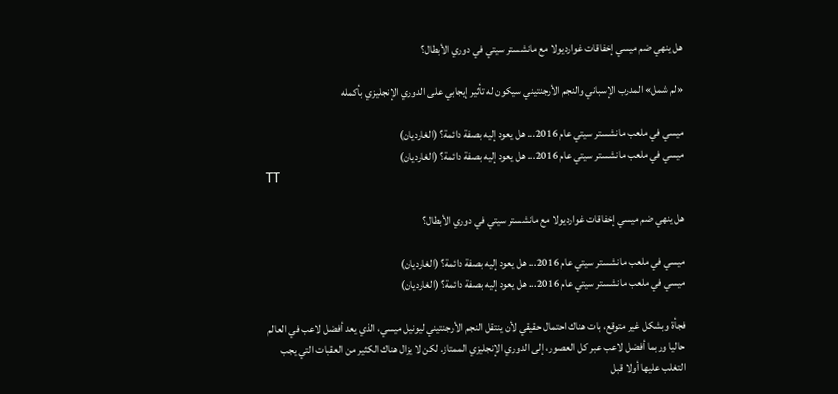هل ينهي ضم ميسي إخفاقات غوارديولا مع مانشستر سيتي في دوري الأبطال؟

«لم شمل» المدرب الإسباني والنجم الأرجنتيني سيكون له تأثير إيجابي على الدوري الإنجليزي بأكمله

ميسي في ملعب مانشستر سيتي عام 2016... هل يعود إليه بصفة دائمة؟ (الغارديان)
ميسي في ملعب مانشستر سيتي عام 2016... هل يعود إليه بصفة دائمة؟ (الغارديان)
TT

هل ينهي ضم ميسي إخفاقات غوارديولا مع مانشستر سيتي في دوري الأبطال؟

ميسي في ملعب مانشستر سيتي عام 2016... هل يعود إليه بصفة دائمة؟ (الغارديان)
ميسي في ملعب مانشستر سيتي عام 2016... هل يعود إليه بصفة دائمة؟ (الغارديان)

فجأة وبشكل غير متوقع، بات هناك احتمال حقيقي لأن ينتقل النجم الأرجنتيني ليونيل ميسي، الذي يعد أفضل لاعب في العالم حاليا وربما أفضل لاعب عبر كل العصور، إلى الدوري الإنجليزي الممتاز. لكن لا يزال هناك الكثير من العقبات التي يجب التغلب عليها أولا قبل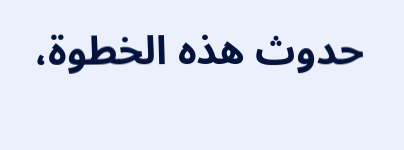حدوث هذه الخطوة،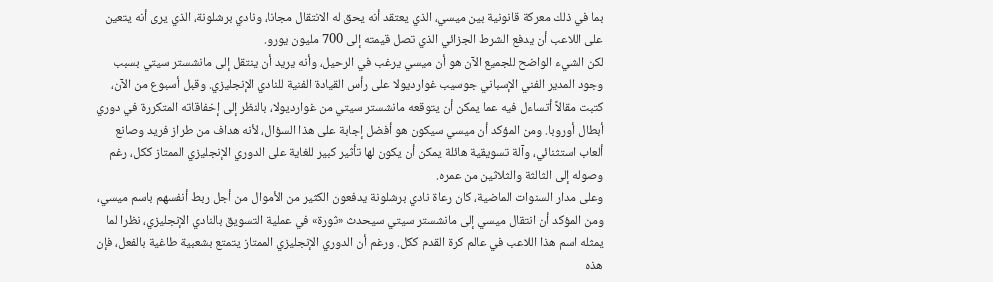بما في ذلك معركة قانونية بين ميسي، الذي يعتقد أنه يحق له الانتقال مجانا، ونادي برشلونة، الذي يرى أنه يتعين على اللاعب أن يدفع الشرط الجزائي الذي تصل قيمته إلى 700 مليون يورو.
لكن الشيء الواضح للجميع الآن هو أن ميسي يرغب في الرحيل، وأنه يريد أن ينتقل إلى مانشستر سيتي بسبب وجود المدير الفني الإسباني جوسيب غوارديولا على رأس القيادة الفنية للنادي الإنجليزي. وقبل أسبوع من الآن، كتبت مقالاً أتساءل فيه عما يمكن أن يتوقعه مانشستر سيتي من غوارديولا، بالنظر إلى إخفاقاته المتكررة في دوري أبطال أوروبا. ومن المؤكد أن ميسي سيكون هو أفضل إجابة على هذا السؤال، لأنه هداف من طراز فريد وصانع ألعاب استثنائي، وآلة تسويقية هائلة يمكن أن يكون لها تأثير كبير للغاية على الدوري الإنجليزي الممتاز ككل، رغم وصوله إلى الثالثة والثلاثين من عمره.
وعلى مدار السنوات الماضية، كان رعاة نادي برشلونة يدفعون الكثير من الأموال من أجل ربط أنفسهم باسم ميسي، ومن المؤكد أن انتقال ميسي إلى مانشستر سيتي سيحدث «ثورة» في عملية التسويق بالنادي الإنجليزي، نظرا لما يمثله اسم هذا اللاعب في عالم كرة القدم ككل. ورغم أن الدوري الإنجليزي الممتاز يتمتع بشعبية طاغية بالفعل، فإن هذه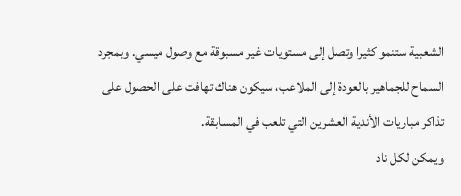الشعبية ستنمو كثيرا وتصل إلى مستويات غير مسبوقة مع وصول ميسي. وبمجرد السماح للجماهير بالعودة إلى الملاعب، سيكون هناك تهافت على الحصول على تذاكر مباريات الأندية العشرين التي تلعب في المسابقة.
ويمكن لكل ناد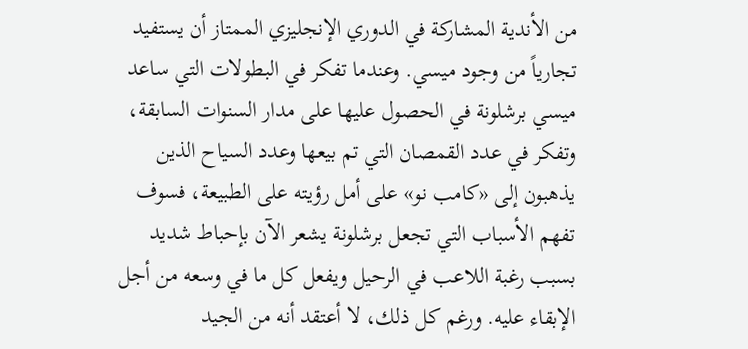من الأندية المشاركة في الدوري الإنجليزي الممتاز أن يستفيد تجارياً من وجود ميسي. وعندما تفكر في البطولات التي ساعد ميسي برشلونة في الحصول عليها على مدار السنوات السابقة، وتفكر في عدد القمصان التي تم بيعها وعدد السياح الذين يذهبون إلى «كامب نو» على أمل رؤيته على الطبيعة، فسوف تفهم الأسباب التي تجعل برشلونة يشعر الآن بإحباط شديد بسبب رغبة اللاعب في الرحيل ويفعل كل ما في وسعه من أجل الإبقاء عليه. ورغم كل ذلك، لا أعتقد أنه من الجيد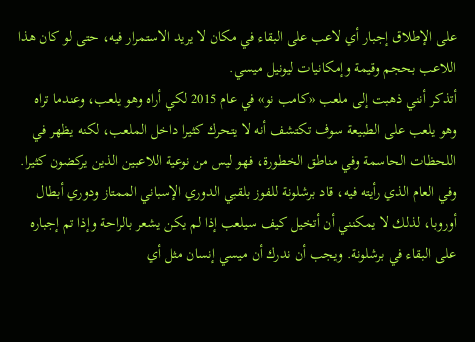على الإطلاق إجبار أي لاعب على البقاء في مكان لا يريد الاستمرار فيه، حتى لو كان هذا اللاعب بحجم وقيمة وإمكانيات ليونيل ميسي.
أتذكر أنني ذهبت إلى ملعب «كامب نو» في عام 2015 لكي أراه وهو يلعب، وعندما تراه وهو يلعب على الطبيعة سوف تكتشف أنه لا يتحرك كثيرا داخل الملعب، لكنه يظهر في اللحظات الحاسمة وفي مناطق الخطورة، فهو ليس من نوعية اللاعبين الذين يركضون كثيرا. وفي العام الذي رأيته فيه، قاد برشلونة للفوز بلقبي الدوري الإسباني الممتاز ودوري أبطال أوروبا، لذلك لا يمكنني أن أتخيل كيف سيلعب إذا لم يكن يشعر بالراحة وإذا تم إجباره على البقاء في برشلونة. ويجب أن ندرك أن ميسي إنسان مثل أي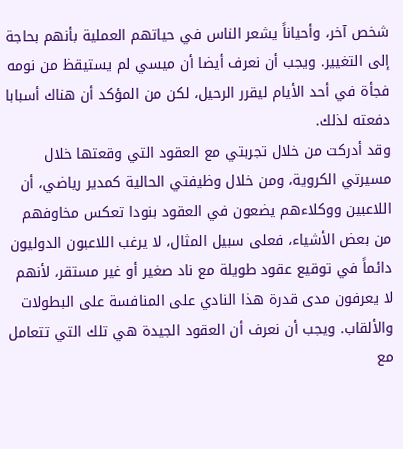شخص آخر، وأحياناً يشعر الناس في حياتهم العملية بأنهم بحاجة إلى التغيير. ويجب أن نعرف أيضا أن ميسي لم يستيقظ من نومه فجأة في أحد الأيام ليقرر الرحيل، لكن من المؤكد أن هناك أسبابا دفعته لذلك.
وقد أدركت من خلال تجربتي مع العقود التي وقعتها خلال مسيرتي الكروية، ومن خلال وظيفتي الحالية كمدير رياضي، أن اللاعبين ووكلاءهم يضعون في العقود بنودا تعكس مخاوفهم من بعض الأشياء، فعلى سبيل المثال، لا يرغب اللاعبون الدوليون دائماً في توقيع عقود طويلة مع ناد صغير أو غير مستقر، لأنهم لا يعرفون مدى قدرة هذا النادي على المنافسة على البطولات والألقاب. ويجب أن نعرف أن العقود الجيدة هي تلك التي تتعامل مع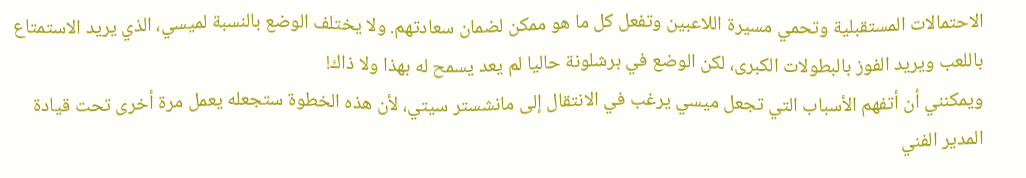الاحتمالات المستقبلية وتحمي مسيرة اللاعبين وتفعل كل ما هو ممكن لضمان سعادتهم. ولا يختلف الوضع بالنسبة لميسي، الذي يريد الاستمتاع باللعب ويريد الفوز بالبطولات الكبرى، لكن الوضع في برشلونة حاليا لم يعد يسمح له بهذا ولا ذاك!
ويمكنني أن أتفهم الأسباب التي تجعل ميسي يرغب في الانتقال إلى مانشستر سيتي، لأن هذه الخطوة ستجعله يعمل مرة أخرى تحت قيادة المدير الفني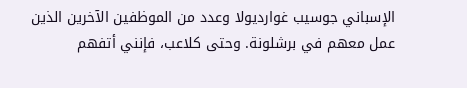الإسباني جوسيب غوارديولا وعدد من الموظفين الآخرين الذين عمل معهم في برشلونة. وحتى كلاعب، فإنني أتفهم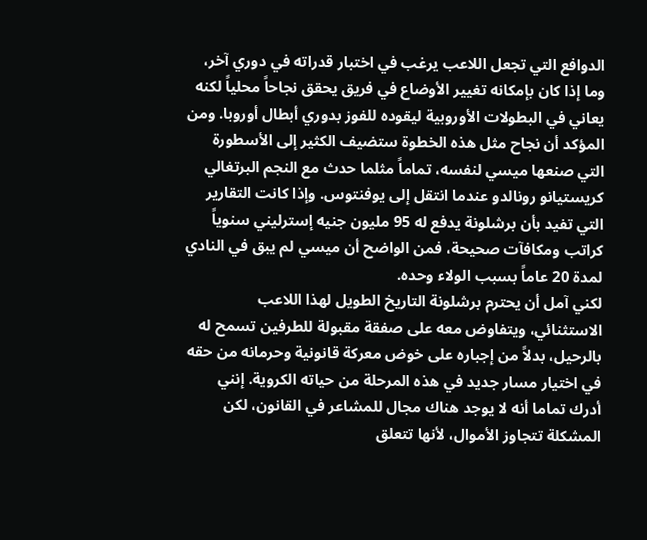الدوافع التي تجعل اللاعب يرغب في اختبار قدراته في دوري آخر، وما إذا كان بإمكانه تغيير الأوضاع في فريق يحقق نجاحاً محلياً لكنه يعاني في البطولات الأوروبية ليقوده للفوز بدوري أبطال أوروبا. ومن المؤكد أن نجاح مثل هذه الخطوة ستضيف الكثير إلى الأسطورة التي صنعها ميسي لنفسه، تماماً مثلما حدث مع النجم البرتغالي كريستيانو رونالدو عندما انتقل إلى يوفنتوس. وإذا كانت التقارير التي تفيد بأن برشلونة يدفع له 95 مليون جنيه إسترليني سنوياً كراتب ومكافآت صحيحة، فمن الواضح أن ميسي لم يبق في النادي لمدة 20 عاماً بسبب الولاء وحده.
لكني آمل أن يحترم برشلونة التاريخ الطويل لهذا اللاعب الاستثنائي، ويتفاوض معه على صفقة مقبولة للطرفين تسمح له بالرحيل، بدلاً من إجباره على خوض معركة قانونية وحرمانه من حقه في اختيار مسار جديد في هذه المرحلة من حياته الكروية. إنني أدرك تماما أنه لا يوجد هناك مجال للمشاعر في القانون، لكن المشكلة تتجاوز الأموال، لأنها تتعلق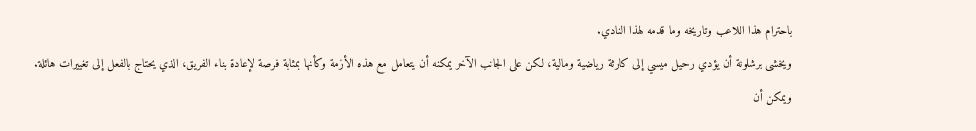باحترام هذا اللاعب وتاريخه وما قدمه لهذا النادي.
ويخشى برشلونة أن يؤدي رحيل ميسي إلى كارثة رياضية ومالية، لكن على الجانب الآخر يمكنه أن يتعامل مع هذه الأزمة وكأنها بمثابة فرصة لإعادة بناء الفريق، الذي يحتاج بالفعل إلى تغييرات هائلة. ويمكن أن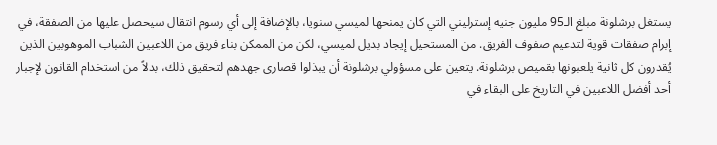يستغل برشلونة مبلغ الـ95 مليون جنيه إسترليني التي كان يمنحها لميسي سنويا، بالإضافة إلى أي رسوم انتقال سيحصل عليها من الصفقة، في إبرام صفقات قوية لتدعيم صفوف الفريق. من المستحيل إيجاد بديل لميسي، لكن من الممكن بناء فريق من اللاعبين الشباب الموهوبين الذين يُقدرون كل ثانية يلعبونها بقميص برشلونة. يتعين على مسؤولي برشلونة أن يبذلوا قصارى جهدهم لتحقيق ذلك، بدلاً من استخدام القانون لإجبار أحد أفضل اللاعبين في التاريخ على البقاء في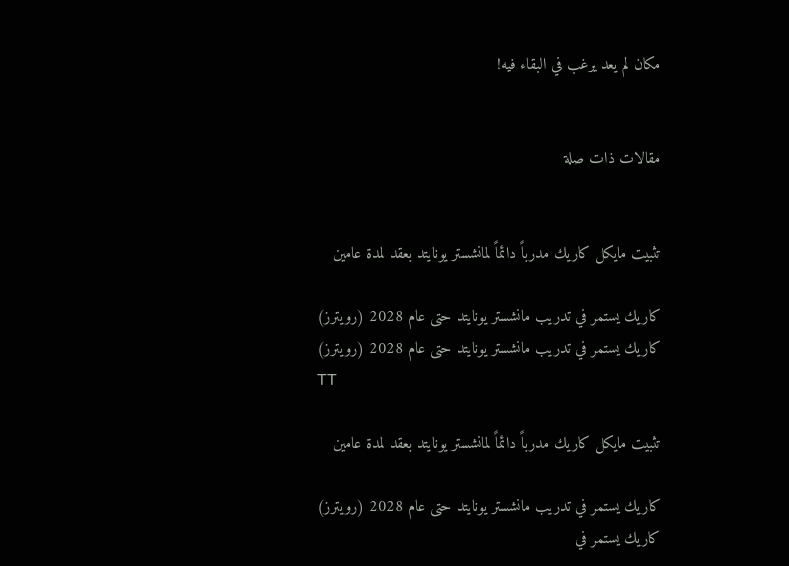مكان لم يعد يرغب في البقاء فيه!


مقالات ذات صلة


تثبيت مايكل كاريك مدرباً دائماً لمانشستر يونايتد بعقد لمدة عامين

كاريك يستمر في تدريب مانشستر يونايتد حتى عام 2028 (رويترز)
كاريك يستمر في تدريب مانشستر يونايتد حتى عام 2028 (رويترز)
TT

تثبيت مايكل كاريك مدرباً دائماً لمانشستر يونايتد بعقد لمدة عامين

كاريك يستمر في تدريب مانشستر يونايتد حتى عام 2028 (رويترز)
كاريك يستمر في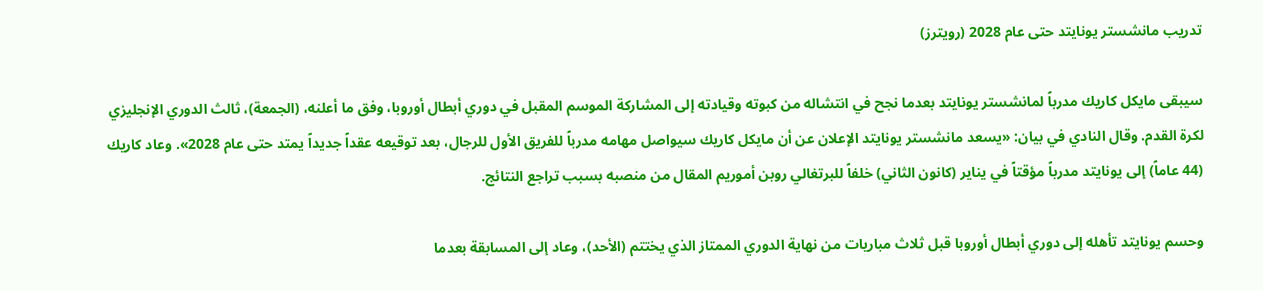تدريب مانشستر يونايتد حتى عام 2028 (رويترز)

سيبقى مايكل كاريك مدرباً لمانشستر يونايتد بعدما نجح في انتشاله من كبوته وقيادته إلى المشاركة الموسم المقبل في دوري أبطال أوروبا، وفق ما أعلنه، (الجمعة)، ثالث الدوري الإنجليزي لكرة القدم. وقال النادي في بيان: «يسعد مانشستر يونايتد الإعلان عن أن مايكل كاريك سيواصل مهامه مدرباً للفريق الأول للرجال، بعد توقيعه عقداً جديداً يمتد حتى عام 2028». وعاد كاريك (44 عاماً) إلى يونايتد مدرباً مؤقتاً في يناير (كانون الثاني) خلفاً للبرتغالي روبن أموريم المقال من منصبه بسبب تراجع النتائج.

وحسم يونايتد تأهله إلى دوري أبطال أوروبا قبل ثلاث مباريات من نهاية الدوري الممتاز الذي يختتم (الأحد)، وعاد إلى المسابقة بعدما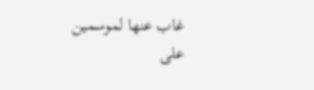غاب عنها لموسمين على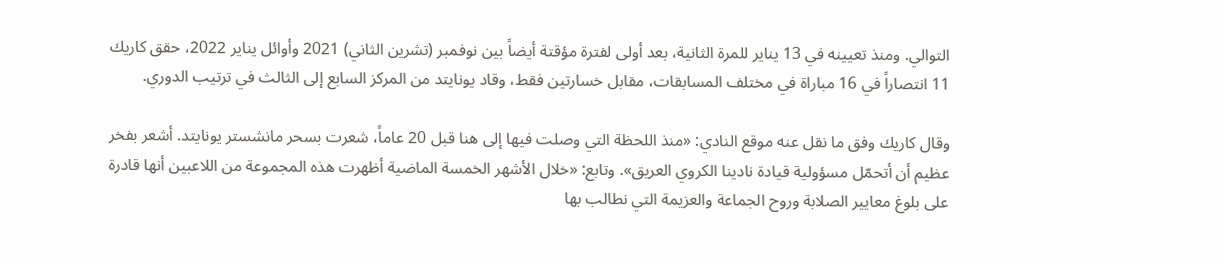التوالي. ومنذ تعيينه في 13 يناير للمرة الثانية، بعد أولى لفترة مؤقتة أيضاً بين نوفمبر (تشرين الثاني) 2021 وأوائل يناير 2022، حقق كاريك 11 انتصاراً في 16 مباراة في مختلف المسابقات، مقابل خسارتين فقط، وقاد يونايتد من المركز السابع إلى الثالث في ترتيب الدوري.

وقال كاريك وفق ما نقل عنه موقع النادي: «منذ اللحظة التي وصلت فيها إلى هنا قبل 20 عاماً، شعرت بسحر مانشستر يونايتد. أشعر بفخر عظيم أن أتحمّل مسؤولية قيادة نادينا الكروي العريق». وتابع: «خلال الأشهر الخمسة الماضية أظهرت هذه المجموعة من اللاعبين أنها قادرة على بلوغ معايير الصلابة وروح الجماعة والعزيمة التي نطالب بها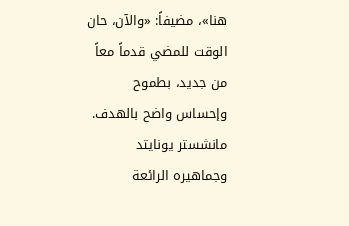هنا»، مضيفاً: «والآن، حان الوقت للمضي قدماً معاً من جديد، بطموح وإحساس واضح بالهدف. مانشستر يونايتد وجماهيره الرائعة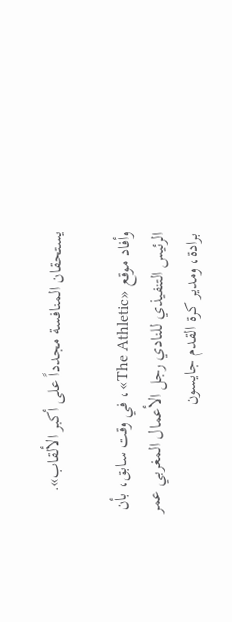يستحقان المنافسة مجدداً على أكبر الألقاب».

وأفاد موقع «The Athletic»، في وقت سابق، بأن الرئيس التنفيذي للنادي رجل الأعمال المغربي عمر برادة، ومدير كرة القدم جايسون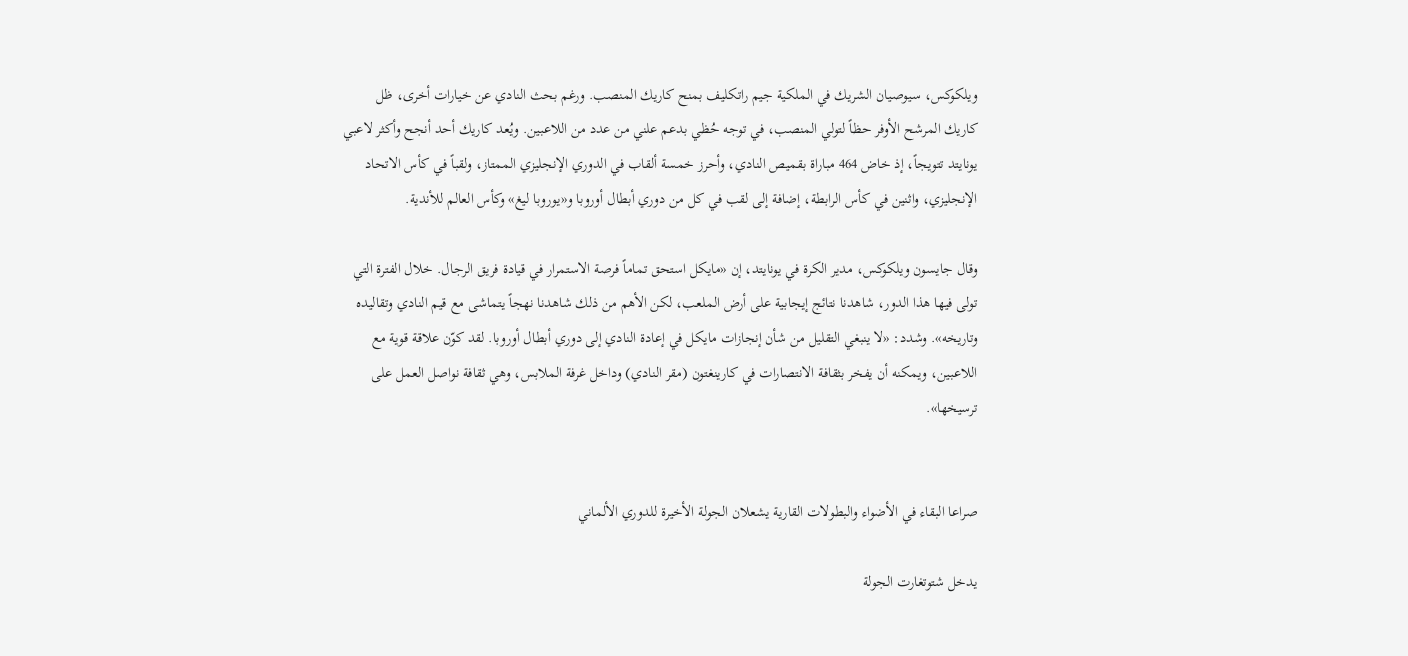ويلكوكس، سيوصيان الشريك في الملكية جيم راتكليف بمنح كاريك المنصب. ورغم بحث النادي عن خيارات أخرى، ظل كاريك المرشح الأوفر حظاً لتولي المنصب، في توجه حُظي بدعم علني من عدد من اللاعبين. ويُعد كاريك أحد أنجح وأكثر لاعبي يونايتد تتويجاً، إذ خاض 464 مباراة بقميص النادي، وأحرز خمسة ألقاب في الدوري الإنجليزي الممتاز، ولقباً في كأس الاتحاد الإنجليزي، واثنين في كأس الرابطة، إضافة إلى لقب في كل من دوري أبطال أوروبا و«يوروبا ليغ» وكأس العالم للأندية.

وقال جايسون ويلكوكس، مدير الكرة في يونايتد، إن «مايكل استحق تماماً فرصة الاستمرار في قيادة فريق الرجال. خلال الفترة التي تولى فيها هذا الدور، شاهدنا نتائج إيجابية على أرض الملعب، لكن الأهم من ذلك شاهدنا نهجاً يتماشى مع قيم النادي وتقاليده وتاريخه». وشدد: «لا ينبغي التقليل من شأن إنجازات مايكل في إعادة النادي إلى دوري أبطال أوروبا. لقد كوّن علاقة قوية مع اللاعبين، ويمكنه أن يفخر بثقافة الانتصارات في كارينغتون (مقر النادي) وداخل غرفة الملابس، وهي ثقافة نواصل العمل على ترسيخها».


صراعا البقاء في الأضواء والبطولات القارية يشعلان الجولة الأخيرة للدوري الألماني

يدخل شتوتغارت الجولة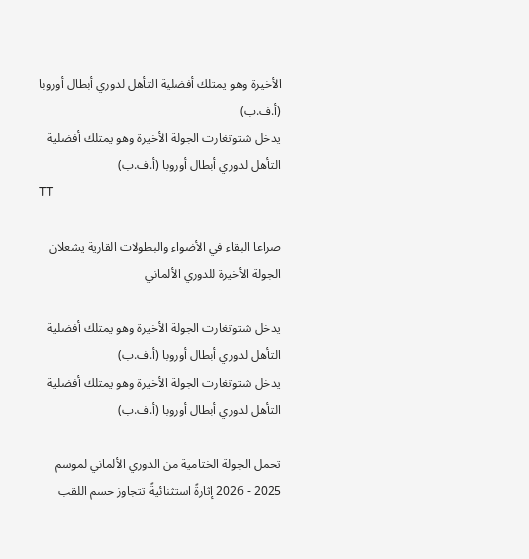الأخيرة وهو يمتلك أفضلية التأهل لدوري أبطال أوروبا (أ.ف.ب)
يدخل شتوتغارت الجولة الأخيرة وهو يمتلك أفضلية التأهل لدوري أبطال أوروبا (أ.ف.ب)
TT

صراعا البقاء في الأضواء والبطولات القارية يشعلان الجولة الأخيرة للدوري الألماني

يدخل شتوتغارت الجولة الأخيرة وهو يمتلك أفضلية التأهل لدوري أبطال أوروبا (أ.ف.ب)
يدخل شتوتغارت الجولة الأخيرة وهو يمتلك أفضلية التأهل لدوري أبطال أوروبا (أ.ف.ب)

تحمل الجولة الختامية من الدوري الألماني لموسم 2025 - 2026 إثارةً استثنائيةً تتجاوز حسم اللقب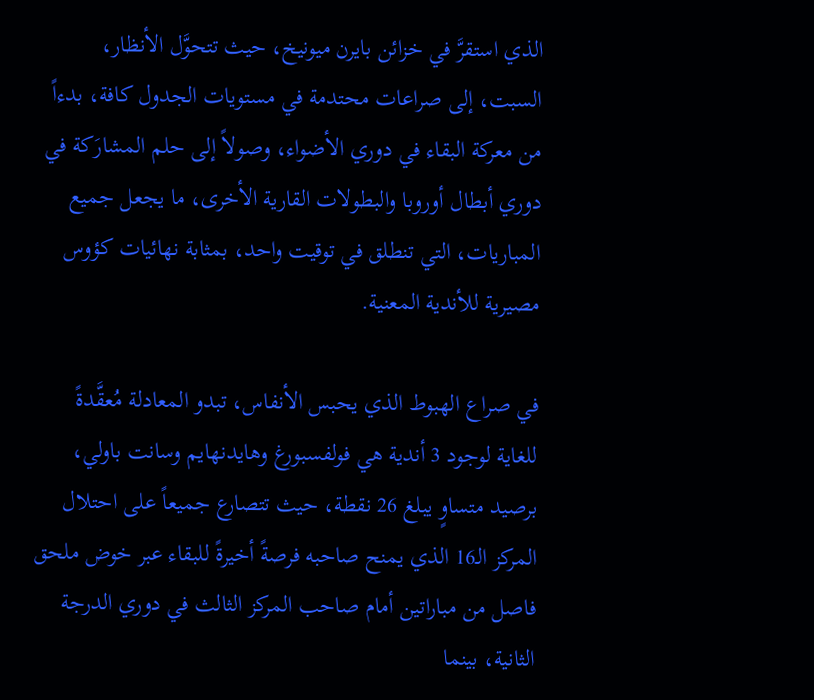الذي استقرَّ في خزائن بايرن ميونيخ، حيث تتحوَّل الأنظار، السبت، إلى صراعات محتدمة في مستويات الجدول كافة، بدءاً من معركة البقاء في دوري الأضواء، وصولاً إلى حلم المشارَكة في دوري أبطال أوروبا والبطولات القارية الأخرى، ما يجعل جميع المباريات، التي تنطلق في توقيت واحد، بمثابة نهائيات كؤوس مصيرية للأندية المعنية.

في صراع الهبوط الذي يحبس الأنفاس، تبدو المعادلة مُعقَّدةً للغاية لوجود 3 أندية هي فولفسبورغ وهايدنهايم وسانت باولي، برصيد متساوٍ يبلغ 26 نقطة، حيث تتصارع جميعاً على احتلال المركز الـ16 الذي يمنح صاحبه فرصةً أخيرةً للبقاء عبر خوض ملحق فاصل من مباراتين أمام صاحب المركز الثالث في دوري الدرجة الثانية، بينما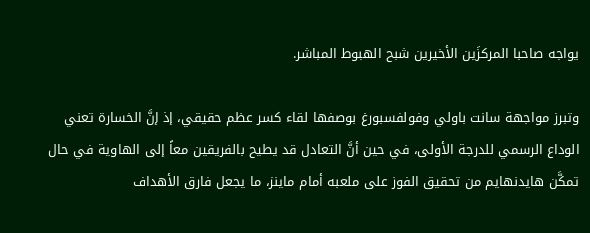يواجه صاحبا المركزَين الأخيرين شبح الهبوط المباشر.

وتبرز مواجهة سانت باولي وفولفسبورغ بوصفها لقاء كسر عظم حقيقي، إذ إنَّ الخسارة تعني الوداع الرسمي للدرجة الأولى، في حين أنَّ التعادل قد يطيح بالفريقين معاً إلى الهاوية في حال تمكَّن هايدنهايم من تحقيق الفوز على ملعبه أمام ماينز، ما يجعل فارق الأهداف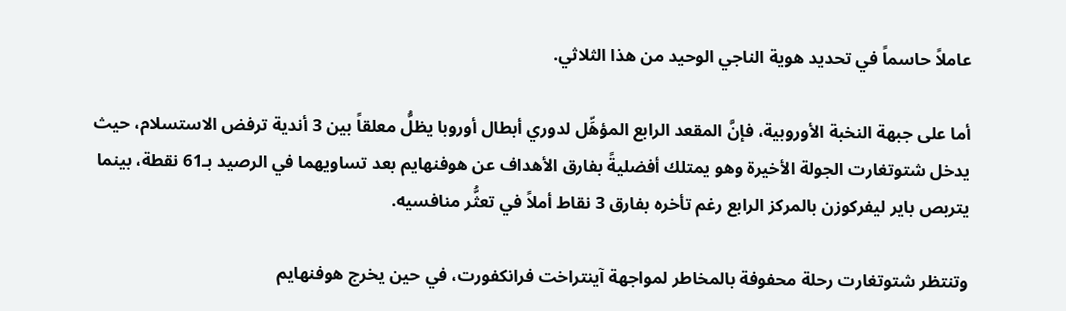عاملاً حاسماً في تحديد هوية الناجي الوحيد من هذا الثلاثي.

أما على جبهة النخبة الأوروبية، فإنَّ المقعد الرابع المؤهِّل لدوري أبطال أوروبا يظلُّ معلقاً بين 3 أندية ترفض الاستسلام، حيث يدخل شتوتغارت الجولة الأخيرة وهو يمتلك أفضليةً بفارق الأهداف عن هوفنهايم بعد تساويهما في الرصيد بـ61 نقطة، بينما يتربص باير ليفركوزن بالمركز الرابع رغم تأخره بفارق 3 نقاط أملاً في تعثُّر منافسيه.

وتنتظر شتوتغارت رحلة محفوفة بالمخاطر لمواجهة آينتراخت فرانكفورت، في حين يخرج هوفنهايم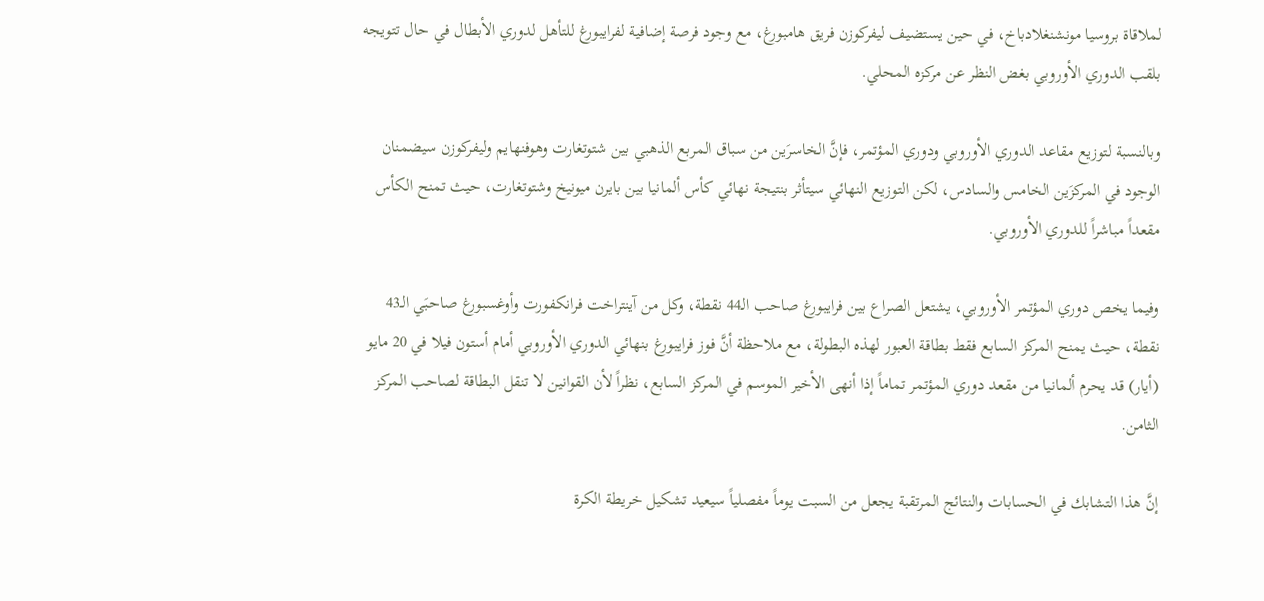لملاقاة بروسيا مونشنغلادباخ، في حين يستضيف ليفركوزن فريق هامبورغ، مع وجود فرصة إضافية لفرايبورغ للتأهل لدوري الأبطال في حال تتويجه بلقب الدوري الأوروبي بغض النظر عن مركزه المحلي.

وبالنسبة لتوزيع مقاعد الدوري الأوروبي ودوري المؤتمر، فإنَّ الخاسرَين من سباق المربع الذهبي بين شتوتغارت وهوفنهايم وليفركوزن سيضمنان الوجود في المركزَين الخامس والسادس، لكن التوزيع النهائي سيتأثر بنتيجة نهائي كأس ألمانيا بين بايرن ميونيخ وشتوتغارت، حيث تمنح الكأس مقعداً مباشراً للدوري الأوروبي.

وفيما يخص دوري المؤتمر الأوروبي، يشتعل الصراع بين فرايبورغ صاحب الـ44 نقطة، وكل من آينتراخت فرانكفورت وأوغسبورغ صاحبَي الـ43 نقطة، حيث يمنح المركز السابع فقط بطاقة العبور لهذه البطولة، مع ملاحظة أنَّ فوز فرايبورغ بنهائي الدوري الأوروبي أمام أستون فيلا في 20 مايو (أيار) قد يحرم ألمانيا من مقعد دوري المؤتمر تماماً إذا أنهى الأخير الموسم في المركز السابع، نظراً لأن القوانين لا تنقل البطاقة لصاحب المركز الثامن.

إنَّ هذا التشابك في الحسابات والنتائج المرتقبة يجعل من السبت يوماً مفصلياً سيعيد تشكيل خريطة الكرة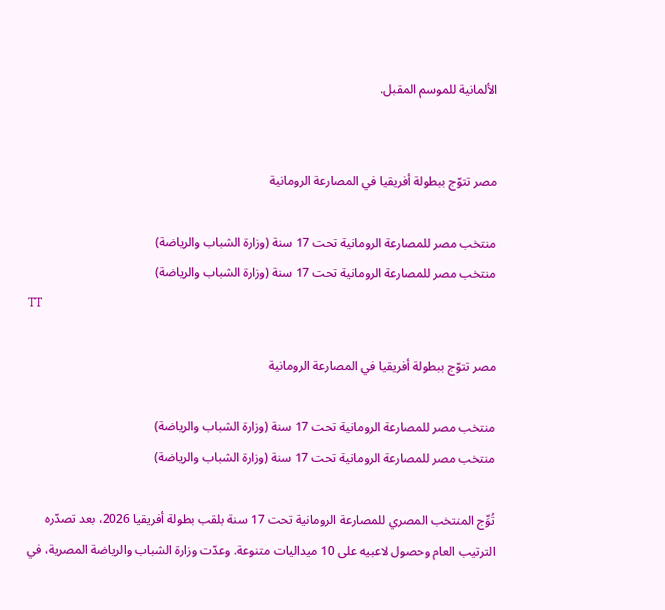الألمانية للموسم المقبل.


مصر تتوّج ببطولة أفريقيا في المصارعة الرومانية

منتخب مصر للمصارعة الرومانية تحت 17 سنة (وزارة الشباب والرياضة)
منتخب مصر للمصارعة الرومانية تحت 17 سنة (وزارة الشباب والرياضة)
TT

مصر تتوّج ببطولة أفريقيا في المصارعة الرومانية

منتخب مصر للمصارعة الرومانية تحت 17 سنة (وزارة الشباب والرياضة)
منتخب مصر للمصارعة الرومانية تحت 17 سنة (وزارة الشباب والرياضة)

تُوِّج المنتخب المصري للمصارعة الرومانية تحت 17 سنة بلقب بطولة أفريقيا 2026، بعد تصدّره الترتيب العام وحصول لاعبيه على 10 ميداليات متنوعة. وعدّت وزارة الشباب والرياضة المصرية، في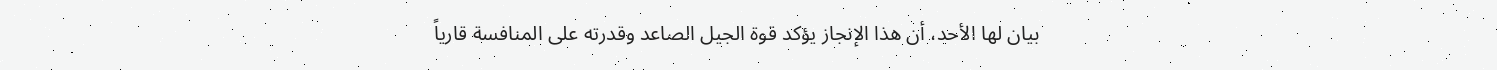بيان لها الأحد، أن هذا الإنجاز يؤكد قوة الجيل الصاعد وقدرته على المنافسة قارياً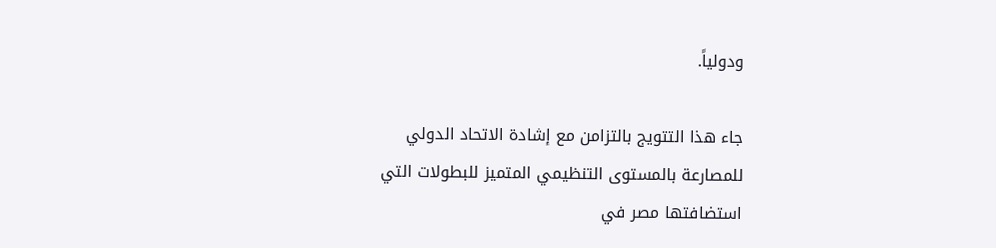ودولياً.

جاء هذا التتويج بالتزامن مع إشادة الاتحاد الدولي للمصارعة بالمستوى التنظيمي المتميز للبطولات التي استضافتها مصر في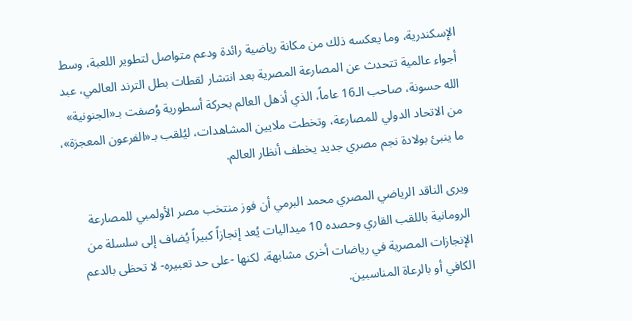الإسكندرية، وما يعكسه ذلك من مكانة رياضية رائدة ودعم متواصل لتطوير اللعبة، وسط أجواء عالمية تتحدث عن المصارعة المصرية بعد انتشار لقطات بطل الترند العالمي، عبد الله حسونة، صاحب الـ16 عاماً، الذي أذهل العالم بحركة أسطورية وُصفت بـ«الجنونية» من الاتحاد الدولي للمصارعة، وتخطت ملايين المشاهدات، ليُلقب بـ«الفرعون المعجزة»، ما ينبئ بولادة نجم مصري جديد يخطف أنظار العالم.

ويرى الناقد الرياضي المصري محمد البرمي أن فوز منتخب مصر الأولمبي للمصارعة الرومانية باللقب القاري وحصده 10 ميداليات يُعد إنجازاً كبيراً يُضاف إلى سلسلة من الإنجازات المصرية في رياضات أخرى مشابهة، لكنها -على حد تعبيره- لا تحظى بالدعم الكافي أو بالرعاة المناسبين.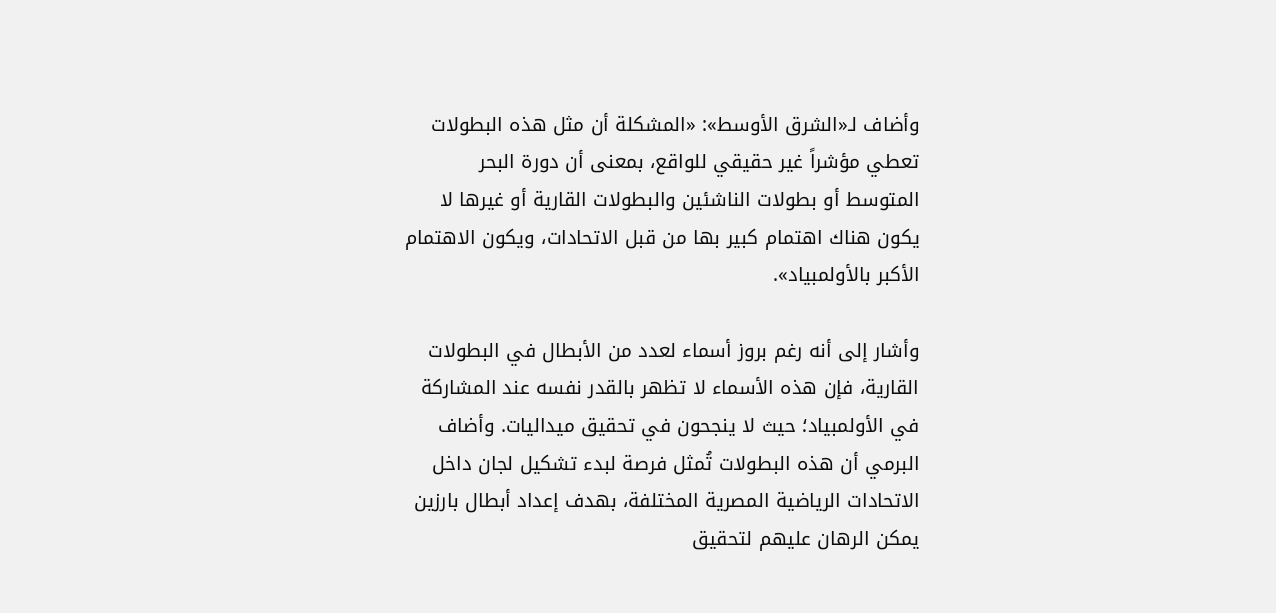وأضاف لـ«الشرق الأوسط»: «المشكلة أن مثل هذه البطولات تعطي مؤشراً غير حقيقي للواقع، بمعنى أن دورة البحر المتوسط أو بطولات الناشئين والبطولات القارية أو غيرها لا يكون هناك اهتمام كبير بها من قبل الاتحادات، ويكون الاهتمام الأكبر بالأولمبياد».

وأشار إلى أنه رغم بروز أسماء لعدد من الأبطال في البطولات القارية، فإن هذه الأسماء لا تظهر بالقدر نفسه عند المشاركة في الأولمبياد؛ حيث لا ينجحون في تحقيق ميداليات. وأضاف البرمي أن هذه البطولات تُمثل فرصة لبدء تشكيل لجان داخل الاتحادات الرياضية المصرية المختلفة، بهدف إعداد أبطال بارزين يمكن الرهان عليهم لتحقيق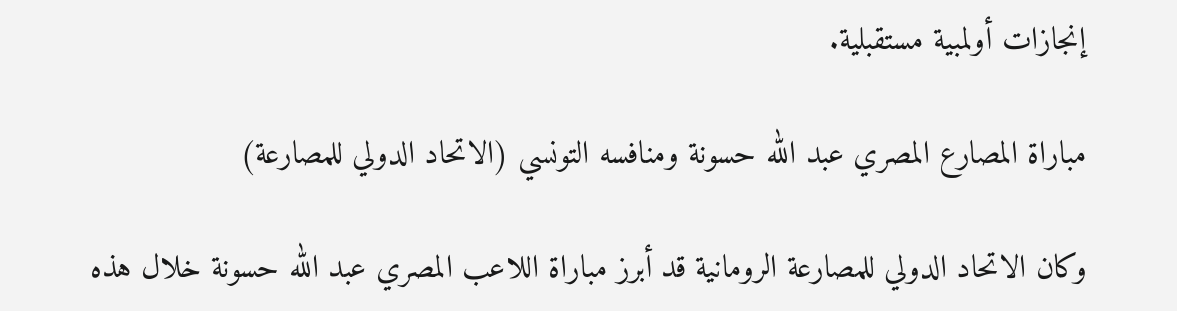إنجازات أولمبية مستقبلية.

مباراة المصارع المصري عبد الله حسونة ومنافسه التونسي (الاتحاد الدولي للمصارعة)

وكان الاتحاد الدولي للمصارعة الرومانية قد أبرز مباراة اللاعب المصري عبد الله حسونة خلال هذه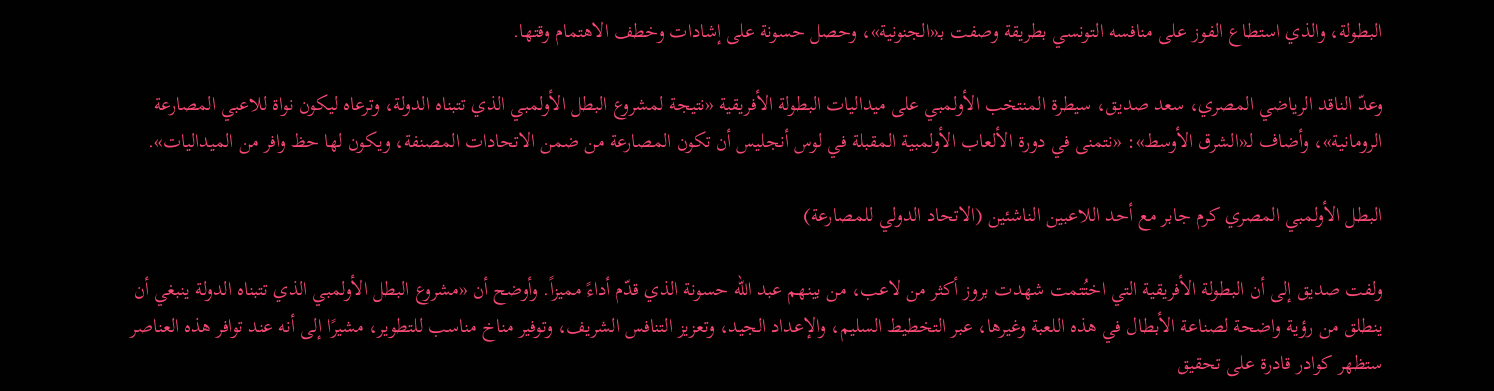البطولة، والذي استطاع الفوز على منافسه التونسي بطريقة وصفت بـ«الجنونية»، وحصل حسونة على إشادات وخطف الاهتمام وقتها.

وعدّ الناقد الرياضي المصري، سعد صديق، سيطرة المنتخب الأولمبي على ميداليات البطولة الأفريقية «نتيجة لمشروع البطل الأولمبي الذي تتبناه الدولة، وترعاه ليكون نواة للاعبي المصارعة الرومانية»، وأضاف لـ«الشرق الأوسط»: «نتمنى في دورة الألعاب الأولمبية المقبلة في لوس أنجليس أن تكون المصارعة من ضمن الاتحادات المصنفة، ويكون لها حظ وافر من الميداليات».

البطل الأولمبي المصري كرم جابر مع أحد اللاعبين الناشئين (الاتحاد الدولي للمصارعة)

ولفت صديق إلى أن البطولة الأفريقية التي اختُتمت شهدت بروز أكثر من لاعب، من بينهم عبد الله حسونة الذي قدّم أداءً مميزاً. وأوضح أن «مشروع البطل الأولمبي الذي تتبناه الدولة ينبغي أن ينطلق من رؤية واضحة لصناعة الأبطال في هذه اللعبة وغيرها، عبر التخطيط السليم، والإعداد الجيد، وتعزيز التنافس الشريف، وتوفير مناخ مناسب للتطوير، مشيرًا إلى أنه عند توافر هذه العناصر ستظهر كوادر قادرة على تحقيق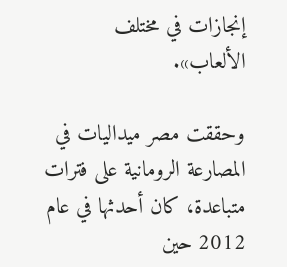إنجازات في مختلف الألعاب».

وحققت مصر ميداليات في المصارعة الرومانية على فترات متباعدة، كان أحدثها في عام 2012 حين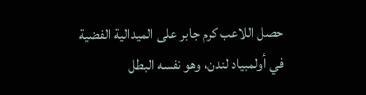حصل اللاعب كرم جابر على الميدالية الفضية في أولمبياد لندن، وهو نفسه البطل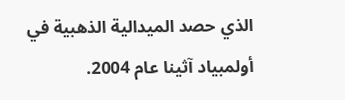الذي حصد الميدالية الذهبية في أولمبياد آثينا عام 2004.